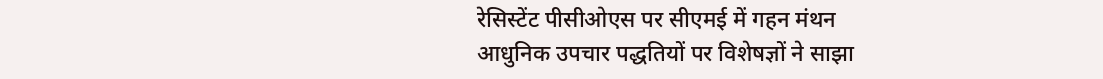रेसिस्टेंट पीसीओएस पर सीएमई में गहन मंथन
आधुनिक उपचार पद्धतियों पर विशेषज्ञों ने साझा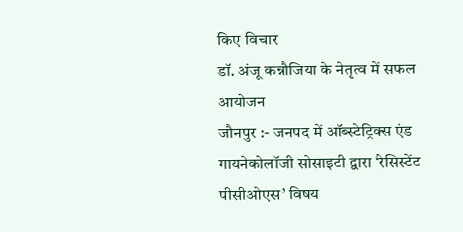किए विचार
डॉ. अंजू कन्नौजिया के नेतृत्व में सफल आयोजन
जौनपुर :- जनपद में ऑब्स्टेट्रिक्स एंड गायनेकोलॉजी सोसाइटी द्वारा ‘रेसिस्टेंट पीसीओएस’ विषय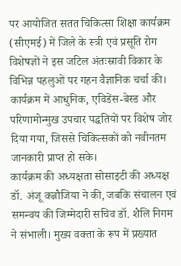पर आयोजित सतत चिकित्सा शिक्षा कार्यक्रम (सीएमई) में जिले के स्त्री एवं प्रसूति रोग विशेषज्ञों ने इस जटिल अंतःस्रावी विकार के विभिन्न पहलुओं पर गहन वैज्ञानिक चर्चा की। कार्यक्रम में आधुनिक, एविडेंस-बेस्ड और परिणामोन्मुख उपचार पद्धतियों पर विशेष जोर दिया गया, जिससे चिकित्सकों को नवीनतम जानकारी प्राप्त हो सके।
कार्यक्रम की अध्यक्षता सोसाइटी की अध्यक्ष डॉ. अंजू कन्नौजिया ने की, जबकि संचालन एवं समन्वय की जिम्मेदारी सचिव डॉ. शैलि निगम ने संभाली। मुख्य वक्ता के रूप में प्रख्यात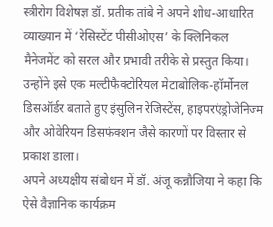स्त्रीरोग विशेषज्ञ डॉ. प्रतीक तांबे ने अपने शोध-आधारित व्याख्यान में ‘रेसिस्टेंट पीसीओएस’ के क्लिनिकल मैनेजमेंट को सरल और प्रभावी तरीके से प्रस्तुत किया। उन्होंने इसे एक मल्टीफैक्टोरियल मेटाबोलिक-हॉर्मोनल डिसऑर्डर बताते हुए इंसुलिन रेजिस्टेंस, हाइपरएंड्रोजेनिज्म और ओवेरियन डिसफंक्शन जैसे कारणों पर विस्तार से प्रकाश डाला।
अपने अध्यक्षीय संबोधन में डॉ. अंजू कन्नौजिया ने कहा कि ऐसे वैज्ञानिक कार्यक्रम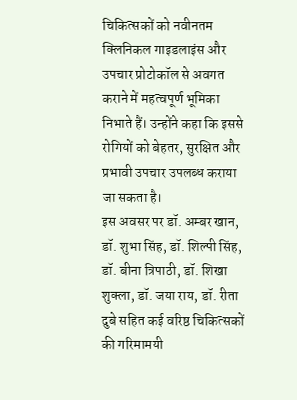चिकित्सकों को नवीनतम क्लिनिकल गाइडलाइंस और उपचार प्रोटोकॉल से अवगत कराने में महत्वपूर्ण भूमिका निभाते हैं। उन्होंने कहा कि इससे रोगियों को बेहतर, सुरक्षित और प्रभावी उपचार उपलब्ध कराया जा सकता है।
इस अवसर पर डॉ. अम्बर खान, डॉ. शुभा सिंह, डॉ. शिल्पी सिंह, डॉ. बीना त्रिपाठी, डॉ. शिखा शुक्ला, डॉ. जया राय, डॉ. रीता दुबे सहित कई वरिष्ठ चिकित्सकों की गरिमामयी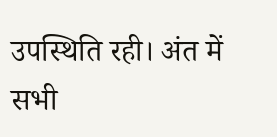उपस्थिति रही। अंत में सभी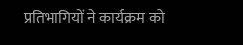प्रतिभागियों ने कार्यक्रम को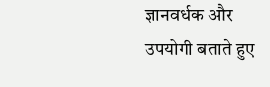ज्ञानवर्धक और उपयोगी बताते हुए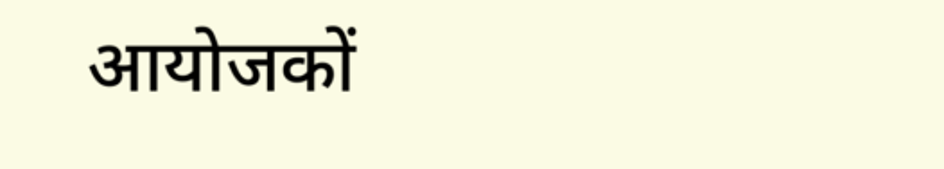आयोजकों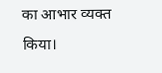का आभार व्यक्त किया।